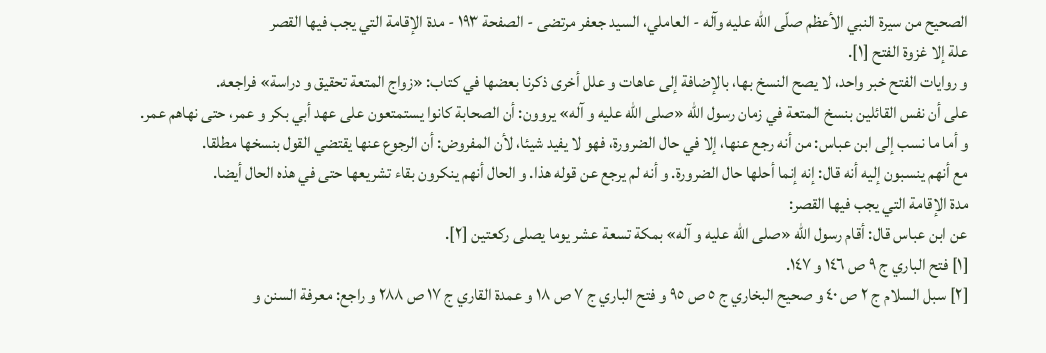الصحيح من سيرة النبي الأعظم صلّى الله عليه وآله - العاملي، السيد جعفر مرتضى - الصفحة ١٩٣ - مدة الإقامة التي يجب فيها القصر
علة إلا غزوة الفتح [١].
و روايات الفتح خبر واحد، لا يصح النسخ بها، بالإضافة إلى عاهات و علل أخرى ذكرنا بعضها في كتاب: «زواج المتعة تحقيق و دراسة» فراجعه.
على أن نفس القائلين بنسخ المتعة في زمان رسول اللّه «صلى اللّه عليه و آله» يروون: أن الصحابة كانوا يستمتعون على عهد أبي بكر و عمر، حتى نهاهم عمر.
و أما ما نسب إلى ابن عباس: من أنه رجع عنها، إلا في حال الضرورة، فهو لا يفيد شيئا، لأن المفروض: أن الرجوع عنها يقتضي القول بنسخها مطلقا.
مع أنهم ينسبون إليه أنه قال: إنه إنما أحلها حال الضرورة. و أنه لم يرجع عن قوله هذا. و الحال أنهم ينكرون بقاء تشريعها حتى في هذه الحال أيضا.
مدة الإقامة التي يجب فيها القصر:
عن ابن عباس قال: أقام رسول اللّه «صلى اللّه عليه و آله» بمكة تسعة عشر يوما يصلى ركعتين [٢].
[١] فتح الباري ج ٩ ص ١٤٦ و ١٤٧.
[٢] سبل السلام ج ٢ ص ٤٠ و صحيح البخاري ج ٥ ص ٩٥ و فتح الباري ج ٧ ص ١٨ و عمدة القاري ج ١٧ ص ٢٨٨ و راجع: معرفة السنن و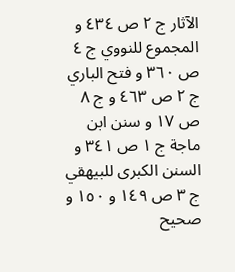الآثار ج ٢ ص ٤٣٤ و المجموع للنووي ج ٤ ص ٣٦٠ و فتح الباري ج ٢ ص ٤٦٣ و ج ٨ ص ١٧ و سنن ابن ماجة ج ١ ص ٣٤١ و السنن الكبرى للبيهقي ج ٣ ص ١٤٩ و ١٥٠ و صحيح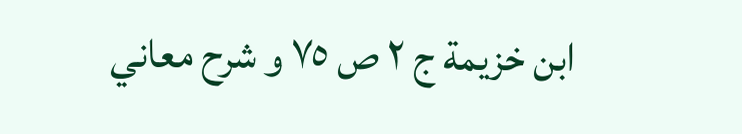ابن خزيمة ج ٢ ص ٧٥ و شرح معاني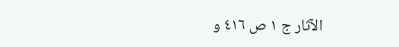الآثار ج ١ ص ٤١٦ و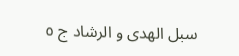سبل الهدى و الرشاد ج ٥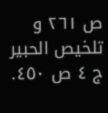ص ٢٦١ و تلخيص الحبير ج ٤ ص ٤٥٠.